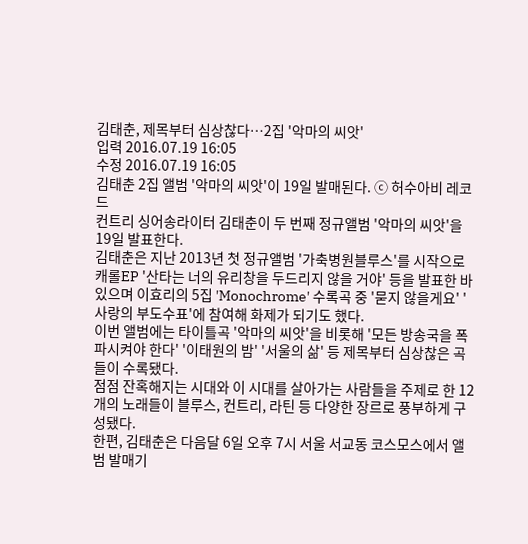김태춘, 제목부터 심상찮다…2집 '악마의 씨앗'
입력 2016.07.19 16:05
수정 2016.07.19 16:05
김태춘 2집 앨범 '악마의 씨앗'이 19일 발매된다. ⓒ 허수아비 레코드
컨트리 싱어송라이터 김태춘이 두 번째 정규앨범 '악마의 씨앗'을 19일 발표한다.
김태춘은 지난 2013년 첫 정규앨범 '가축병원블루스'를 시작으로 캐롤EP '산타는 너의 유리창을 두드리지 않을 거야' 등을 발표한 바 있으며 이효리의 5집 'Monochrome' 수록곡 중 '묻지 않을게요' '사랑의 부도수표'에 참여해 화제가 되기도 했다.
이번 앨범에는 타이틀곡 '악마의 씨앗'을 비롯해 '모든 방송국을 폭파시켜야 한다' '이태원의 밤' '서울의 삶' 등 제목부터 심상찮은 곡들이 수록됐다.
점점 잔혹해지는 시대와 이 시대를 살아가는 사람들을 주제로 한 12개의 노래들이 블루스, 컨트리, 라틴 등 다양한 장르로 풍부하게 구성됐다.
한편, 김태춘은 다음달 6일 오후 7시 서울 서교동 코스모스에서 앨범 발매기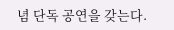념 단독 공연을 갖는다.